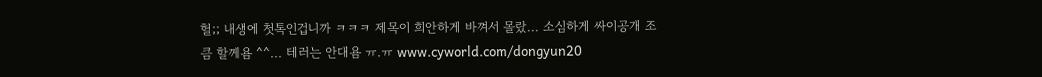헐;; 내생에 첫톡인겁니까 ㅋㅋㅋ 제목이 희안하게 바껴서 몰랐... 소심하게 싸이공개 조큼 할께욤 ^^... 테러는 안대욤 ㅠ.ㅠ www.cyworld.com/dongyun20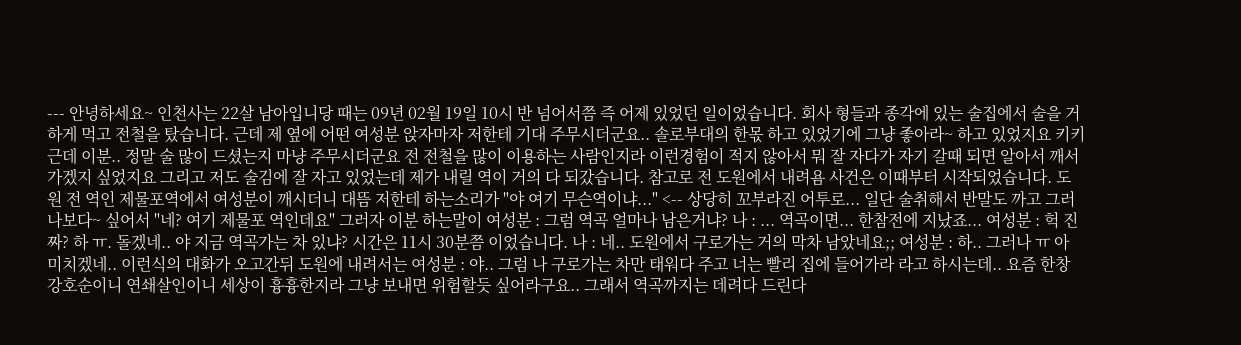--- 안녕하세요~ 인천사는 22살 남아입니당 때는 09년 02월 19일 10시 반 넘어서쯤 즉 어제 있었던 일이었습니다. 회사 형들과 종각에 있는 술집에서 술을 거하게 먹고 전철을 탔습니다. 근데 제 옆에 어떤 여성분 앉자마자 저한테 기대 주무시더군요.. 솔로부대의 한몫 하고 있었기에 그냥 좋아라~ 하고 있었지요 키키 근데 이분.. 정말 술 많이 드셨는지 마냥 주무시더군요 전 전철을 많이 이용하는 사람인지라 이런경험이 적지 않아서 뭐 잘 자다가 자기 갈때 되면 알아서 깨서 가겠지 싶었지요 그리고 저도 술김에 잘 자고 있었는데 제가 내릴 역이 거의 다 되갔습니다. 참고로 전 도원에서 내려욤 사건은 이때부터 시작되었습니다. 도원 전 역인 제물포역에서 여성분이 깨시더니 대뜸 저한테 하는소리가 "야 여기 무슨역이냐..." <-- 상당히 꼬부라진 어투로... 일단 술취해서 반말도 까고 그러나보다~ 싶어서 "네? 여기 제물포 역인데요" 그러자 이분 하는말이 여성분 : 그럼 역곡 얼마나 남은거냐? 나 : ... 역곡이면... 한참전에 지났죠... 여성분 : 헉 진짜? 하 ㅠ. 돌겠네.. 야 지금 역곡가는 차 있냐? 시간은 11시 30분쯤 이었습니다. 나 : 네.. 도원에서 구로가는 거의 막차 남았네요;; 여성분 : 하.. 그러나 ㅠ 아 미치겠네.. 이런식의 대화가 오고간뒤 도원에 내려서는 여성분 : 야.. 그럼 나 구로가는 차만 태워다 주고 너는 빨리 집에 들어가라 라고 하시는데.. 요즘 한창 강호순이니 연쇄살인이니 세상이 흉흉한지라 그냥 보내면 위험할듯 싶어라구요.. 그래서 역곡까지는 데려다 드린다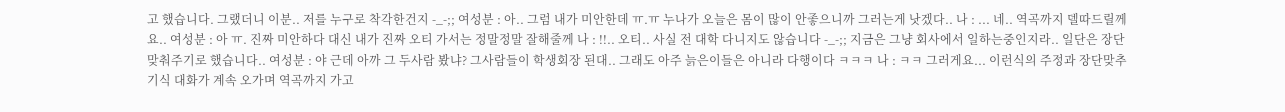고 했습니다. 그랬더니 이분.. 저를 누구로 착각한건지 -_-;; 여성분 : 아.. 그럼 내가 미안한데 ㅠ.ㅠ 누나가 오늘은 몸이 많이 안좋으니까 그러는게 낫겠다.. 나 : ... 네.. 역곡까지 델따드릴께요.. 여성분 : 아 ㅠ. 진짜 미안하다 대신 내가 진짜 오티 가서는 정말정말 잘해줄께 나 : !!.. 오티.. 사실 전 대학 다니지도 않습니다 -_-;; 지금은 그냥 회사에서 일하는중인지라.. 일단은 장단맞춰주기로 했습니다.. 여성분 : 야 근데 아까 그 두사람 봤냐? 그사람들이 학생회장 된대.. 그래도 아주 늙은이들은 아니라 다행이다 ㅋㅋㅋ 나 : ㅋㅋ 그러게요... 이런식의 주정과 장단맞추기식 대화가 계속 오가며 역곡까지 가고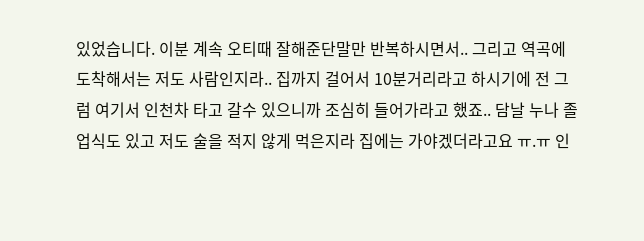있었습니다. 이분 계속 오티때 잘해준단말만 반복하시면서.. 그리고 역곡에 도착해서는 저도 사람인지라.. 집까지 걸어서 10분거리라고 하시기에 전 그럼 여기서 인천차 타고 갈수 있으니까 조심히 들어가라고 했죠.. 담날 누나 졸업식도 있고 저도 술을 적지 않게 먹은지라 집에는 가야겠더라고요 ㅠ.ㅠ 인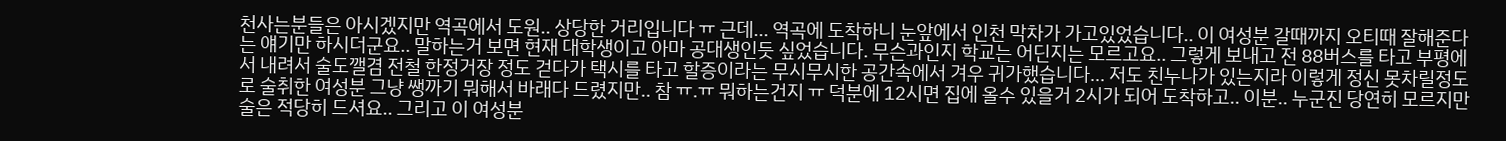천사는분들은 아시겠지만 역곡에서 도원.. 상당한 거리입니다 ㅠ 근데... 역곡에 도착하니 눈앞에서 인천 막차가 가고있었습니다.. 이 여성분 갈때까지 오티때 잘해준다는 얘기만 하시더군요.. 말하는거 보면 현재 대학생이고 아마 공대생인듯 싶었습니다. 무슨과인지 학교는 어딘지는 모르고요.. 그렇게 보내고 전 88버스를 타고 부평에서 내려서 술도깰겸 전철 한정거장 정도 걷다가 택시를 타고 할증이라는 무시무시한 공간속에서 겨우 귀가했습니다... 저도 친누나가 있는지라 이렇게 정신 못차릴정도로 술취한 여성분 그냥 쌩까기 뭐해서 바래다 드렸지만.. 참 ㅠ.ㅠ 뭐하는건지 ㅠ 덕분에 12시면 집에 올수 있을거 2시가 되어 도착하고.. 이분.. 누군진 당연히 모르지만 술은 적당히 드셔요.. 그리고 이 여성분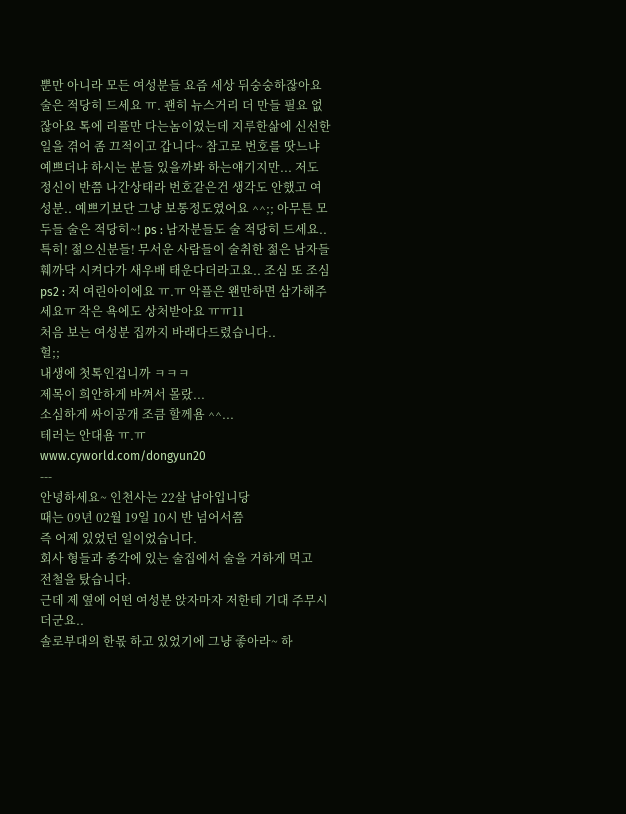뿐만 아니라 모든 여성분들 요즘 세상 뒤숭숭하잖아요 술은 적당히 드세요 ㅠ. 괜히 뉴스거리 더 만들 필요 없잖아요 톡에 리플만 다는놈이었는데 지루한삶에 신선한 일을 겪어 좀 끄적이고 갑니다~ 참고로 번호를 땃느냐 예쁘더냐 하시는 분들 있을까봐 하는얘기지만... 저도 정신이 반쯤 나간상태라 번호같은건 생각도 안했고 여성분.. 예쁘기보단 그냥 보통정도였어요 ^^;; 아무튼 모두들 술은 적당히~! ps : 남자분들도 술 적당히 드세요.. 특히! 젊으신분들! 무서운 사람들이 술취한 젊은 남자들 훼까닥 시켜다가 새우배 태운다더라고요.. 조심 또 조심 ps2 : 저 여린아이에요 ㅠ.ㅠ 악플은 왠만하면 삼가해주세요ㅠ 작은 욕에도 상처받아요 ㅠㅠ11
처음 보는 여성분 집까지 바래다드렸습니다..
헐;;
내생에 첫톡인겁니까 ㅋㅋㅋ
제목이 희안하게 바껴서 몰랐...
소심하게 싸이공개 조큼 할께욤 ^^...
테러는 안대욤 ㅠ.ㅠ
www.cyworld.com/dongyun20
---
안녕하세요~ 인천사는 22살 남아입니당
때는 09년 02월 19일 10시 반 넘어서쯤
즉 어제 있었던 일이었습니다.
회사 형들과 종각에 있는 술집에서 술을 거하게 먹고
전철을 탔습니다.
근데 제 옆에 어떤 여성분 앉자마자 저한테 기대 주무시더군요..
솔로부대의 한몫 하고 있었기에 그냥 좋아라~ 하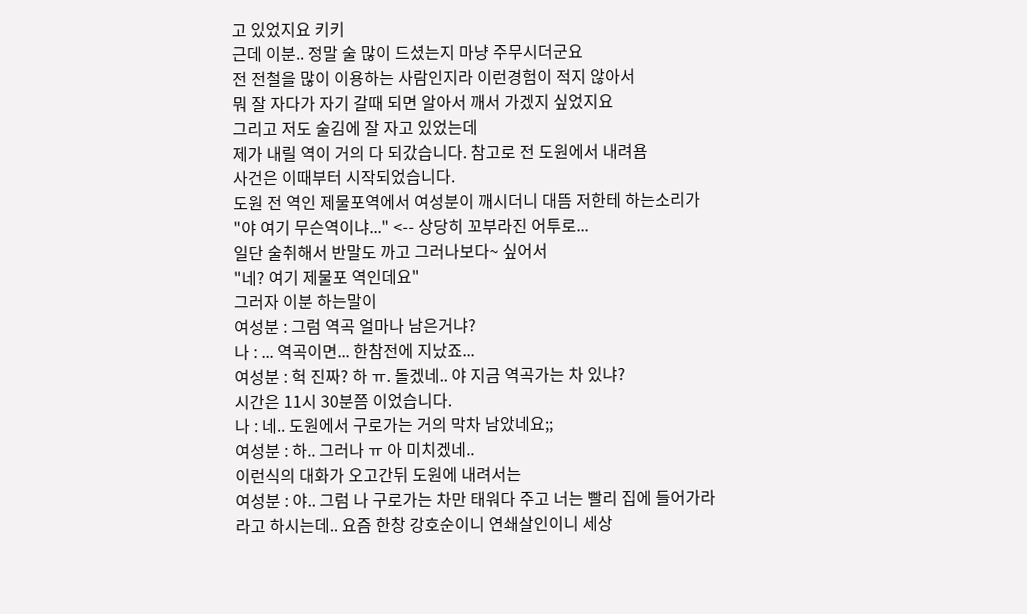고 있었지요 키키
근데 이분.. 정말 술 많이 드셨는지 마냥 주무시더군요
전 전철을 많이 이용하는 사람인지라 이런경험이 적지 않아서
뭐 잘 자다가 자기 갈때 되면 알아서 깨서 가겠지 싶었지요
그리고 저도 술김에 잘 자고 있었는데
제가 내릴 역이 거의 다 되갔습니다. 참고로 전 도원에서 내려욤
사건은 이때부터 시작되었습니다.
도원 전 역인 제물포역에서 여성분이 깨시더니 대뜸 저한테 하는소리가
"야 여기 무슨역이냐..." <-- 상당히 꼬부라진 어투로...
일단 술취해서 반말도 까고 그러나보다~ 싶어서
"네? 여기 제물포 역인데요"
그러자 이분 하는말이
여성분 : 그럼 역곡 얼마나 남은거냐?
나 : ... 역곡이면... 한참전에 지났죠...
여성분 : 헉 진짜? 하 ㅠ. 돌겠네.. 야 지금 역곡가는 차 있냐?
시간은 11시 30분쯤 이었습니다.
나 : 네.. 도원에서 구로가는 거의 막차 남았네요;;
여성분 : 하.. 그러나 ㅠ 아 미치겠네..
이런식의 대화가 오고간뒤 도원에 내려서는
여성분 : 야.. 그럼 나 구로가는 차만 태워다 주고 너는 빨리 집에 들어가라
라고 하시는데.. 요즘 한창 강호순이니 연쇄살인이니 세상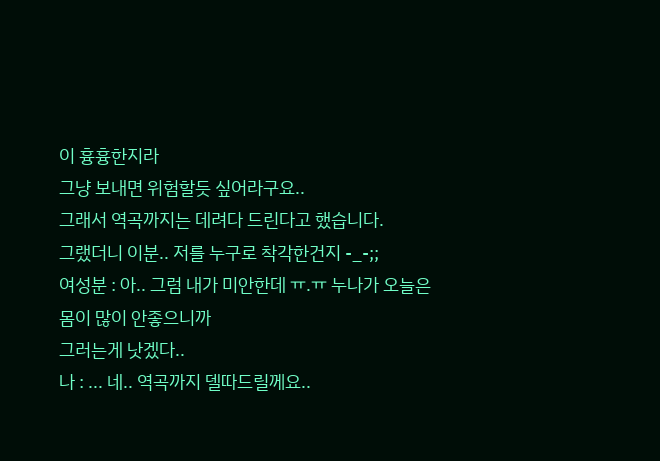이 흉흉한지라
그냥 보내면 위험할듯 싶어라구요..
그래서 역곡까지는 데려다 드린다고 했습니다.
그랬더니 이분.. 저를 누구로 착각한건지 -_-;;
여성분 : 아.. 그럼 내가 미안한데 ㅠ.ㅠ 누나가 오늘은 몸이 많이 안좋으니까
그러는게 낫겠다..
나 : ... 네.. 역곡까지 델따드릴께요..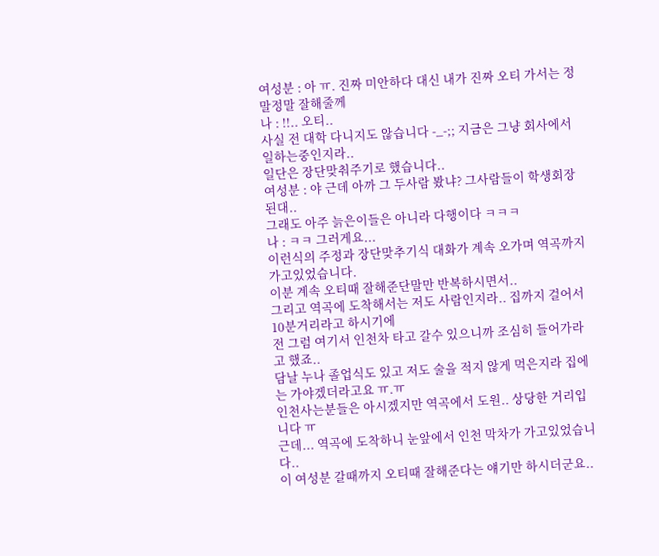여성분 : 아 ㅠ. 진짜 미안하다 대신 내가 진짜 오티 가서는 정말정말 잘해줄께
나 : !!.. 오티..
사실 전 대학 다니지도 않습니다 -_-;; 지금은 그냥 회사에서 일하는중인지라..
일단은 장단맞춰주기로 했습니다..
여성분 : 야 근데 아까 그 두사람 봤냐? 그사람들이 학생회장 된대..
그래도 아주 늙은이들은 아니라 다행이다 ㅋㅋㅋ
나 : ㅋㅋ 그러게요...
이런식의 주정과 장단맞추기식 대화가 계속 오가며 역곡까지 가고있었습니다.
이분 계속 오티때 잘해준단말만 반복하시면서..
그리고 역곡에 도착해서는 저도 사람인지라.. 집까지 걸어서 10분거리라고 하시기에
전 그럼 여기서 인천차 타고 갈수 있으니까 조심히 들어가라고 했죠..
담날 누나 졸업식도 있고 저도 술을 적지 않게 먹은지라 집에는 가야겠더라고요 ㅠ.ㅠ
인천사는분들은 아시겠지만 역곡에서 도원.. 상당한 거리입니다 ㅠ
근데... 역곡에 도착하니 눈앞에서 인천 막차가 가고있었습니다..
이 여성분 갈때까지 오티때 잘해준다는 얘기만 하시더군요..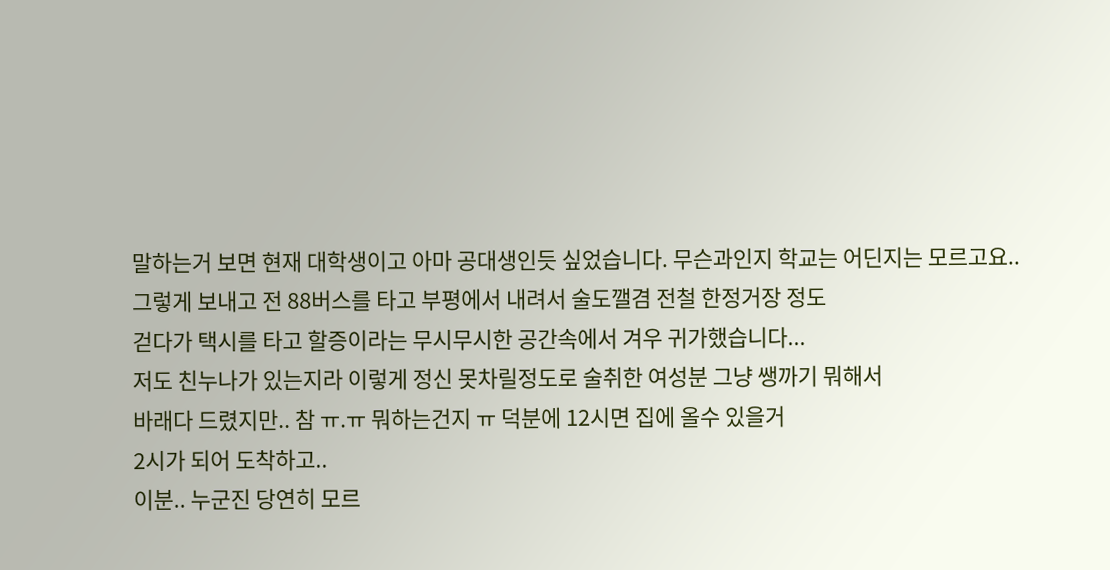말하는거 보면 현재 대학생이고 아마 공대생인듯 싶었습니다. 무슨과인지 학교는 어딘지는 모르고요..
그렇게 보내고 전 88버스를 타고 부평에서 내려서 술도깰겸 전철 한정거장 정도
걷다가 택시를 타고 할증이라는 무시무시한 공간속에서 겨우 귀가했습니다...
저도 친누나가 있는지라 이렇게 정신 못차릴정도로 술취한 여성분 그냥 쌩까기 뭐해서
바래다 드렸지만.. 참 ㅠ.ㅠ 뭐하는건지 ㅠ 덕분에 12시면 집에 올수 있을거
2시가 되어 도착하고..
이분.. 누군진 당연히 모르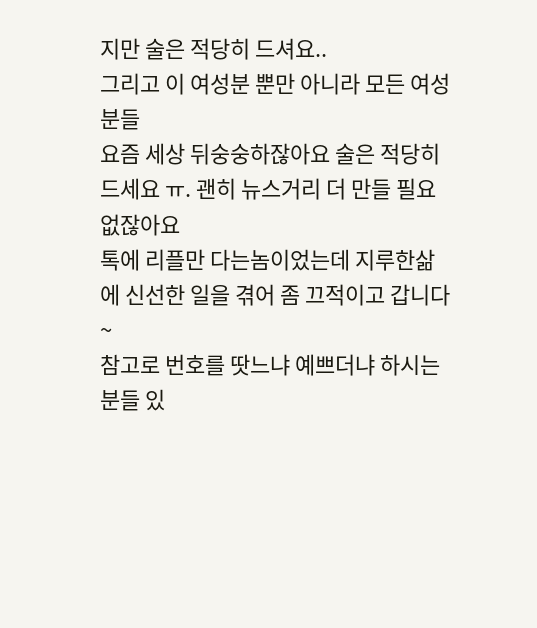지만 술은 적당히 드셔요..
그리고 이 여성분 뿐만 아니라 모든 여성분들
요즘 세상 뒤숭숭하잖아요 술은 적당히 드세요 ㅠ. 괜히 뉴스거리 더 만들 필요 없잖아요
톡에 리플만 다는놈이었는데 지루한삶에 신선한 일을 겪어 좀 끄적이고 갑니다~
참고로 번호를 땃느냐 예쁘더냐 하시는 분들 있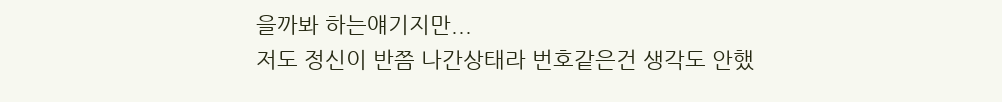을까봐 하는얘기지만...
저도 정신이 반쯤 나간상태라 번호같은건 생각도 안했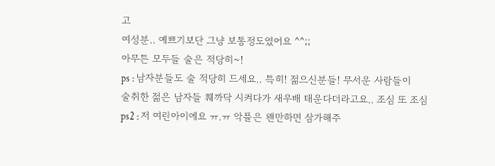고
여성분.. 예쁘기보단 그냥 보통정도였어요 ^^;;
아무튼 모두들 술은 적당히~!
ps : 남자분들도 술 적당히 드세요.. 특히! 젊으신분들! 무서운 사람들이
술취한 젊은 남자들 훼까닥 시켜다가 새우배 태운다더라고요.. 조심 또 조심
ps2 : 저 여린아이에요 ㅠ.ㅠ 악플은 왠만하면 삼가해주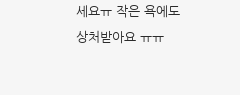세요ㅠ 작은 욕에도 상처받아요 ㅠㅠ